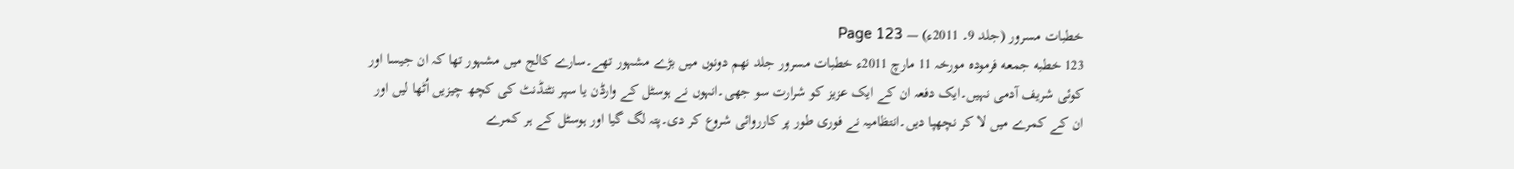خطبات مسرور (جلد 9۔ 2011ء) — Page 123
123 خطبه جمعه فرمودہ مورخہ 11 مارچ 2011ء خطبات مسرور جلد نهم دونوں میں بڑے مشہور تھے۔سارے کالج میں مشہور تھا کہ ان جیسا اور کوئی شریف آدمی نہیں۔ایک دفعہ ان کے ایک عزیز کو شرارت سو جھی۔انہوں نے ہوسٹل کے وارڈن یا سپر نٹنڈنٹ کی کچھ چیزیں اُٹھا لیں اور ان کے کمرے میں لا کر نچھپا دیں۔انتظامیہ نے فوری طور پر کارروائی شروع کر دی۔پتہ لگ گیا اور ہوسٹل کے ہر کمرے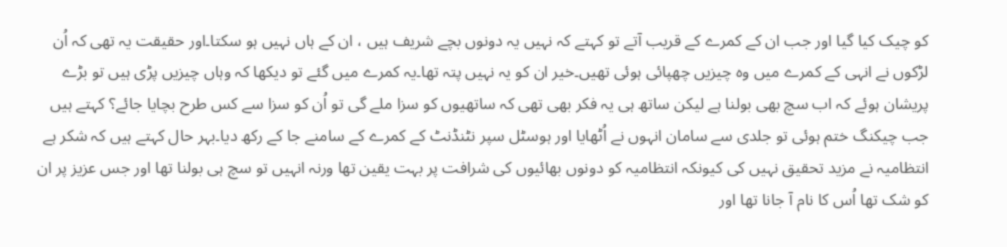کو چیک کیا گیا اور جب ان کے کمرے کے قریب آتے تو کہتے کہ نہیں یہ دونوں بچے شریف ہیں ، ان کے ہاں نہیں ہو سکتا۔اور حقیقت یہ تھی کہ اُن لڑکوں نے انہی کے کمرے میں وہ چیزیں چھپائی ہوئی تھیں۔خیر ان کو یہ نہیں پتہ تھا۔یہ کمرے میں گئے تو دیکھا کہ وہاں چیزیں پڑی ہیں تو بڑے پریشان ہوئے کہ اب سچ بھی بولنا ہے لیکن ساتھ ہی یہ فکر بھی تھی کہ ساتھیوں کو سزا ملے گی تو اُن کو سزا سے کس طرح بچایا جائے؟ کہتے ہیں جب چیکنگ ختم ہوئی تو جلدی سے سامان انہوں نے اُٹھایا اور ہوسٹل سپر نٹنڈنٹ کے کمرے کے سامنے جا کے رکھ دیا۔بہر حال کہتے ہیں کہ شکر ہے انتظامیہ نے مزید تحقیق نہیں کی کیونکہ انتظامیہ کو دونوں بھائیوں کی شرافت پر بہت یقین تھا ورنہ انہیں تو سچ ہی بولنا تھا اور جس عزیز پر ان کو شک تھا اُس کا نام آ جانا تھا اور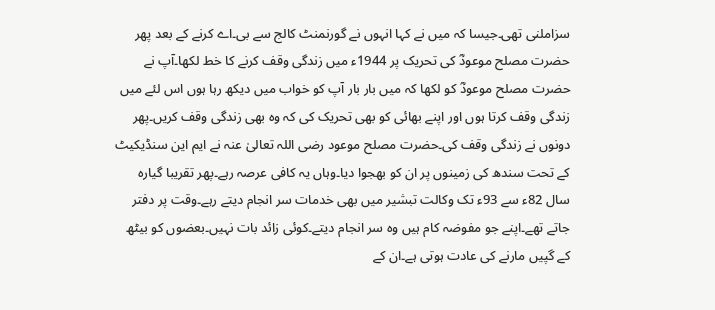سزاملنی تھی۔جیسا کہ میں نے کہا انہوں نے گورنمنٹ کالج سے بی۔اے کرنے کے بعد پھر حضرت مصلح موعودؓ کی تحریک پر 1944ء میں زندگی وقف کرنے کا خط لکھا۔آپ نے حضرت مصلح موعودؓ کو لکھا کہ میں بار بار آپ کو خواب میں دیکھ رہا ہوں اس لئے میں زندگی وقف کرتا ہوں اور اپنے بھائی کو بھی تحریک کی کہ وہ بھی زندگی وقف کریں۔پھر دونوں نے زندگی وقف کی۔حضرت مصلح موعود رضی اللہ تعالیٰ عنہ نے ایم این سنڈیکیٹ کے تحت سندھ کی زمینوں پر ان کو بھجوا دیا۔وہاں یہ کافی عرصہ رہے۔پھر تقریبا گیارہ سال 82ء سے 93ء تک وکالت تبشیر میں بھی خدمات سر انجام دیتے رہے۔وقت پر دفتر جاتے تھے۔اپنے جو مفوضہ کام ہیں وہ سر انجام دیتے۔کوئی زائد بات نہیں۔بعضوں کو بیٹھ کے گپیں مارنے کی عادت ہوتی ہے۔ان کے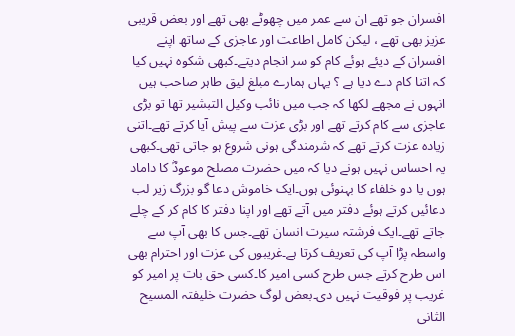افسران جو تھے ان سے عمر میں چھوٹے بھی تھے اور بعض قریبی عزیز بھی تھے ، لیکن کامل اطاعت اور عاجزی کے ساتھ اپنے افسران کے دیئے ہوئے کام کو سر انجام دیتے۔کبھی شکوہ نہیں کیا کہ اتنا کام دے دیا ہے ؟ یہاں ہمارے مبلغ لیق طاہر صاحب ہیں انہوں نے مجھے لکھا کہ جب میں نائب وکیل التبشیر تھا تو بڑی عاجزی سے کام کرتے تھے اور بڑی عزت سے پیش آیا کرتے تھے۔اتنی زیادہ عزت کرتے تھے کہ شرمندگی ہونی شروع ہو جاتی تھی۔کبھی یہ احساس نہیں ہونے دیا کہ میں حضرت مصلح موعودؓ کا داماد ہوں یا دو خلفاء کا بہنوئی ہوں۔ایک خاموش دعا گو بزرگ زیر لب دعائیں کرتے ہوئے دفتر میں آتے تھے اور اپنا دفتر کا کام کر کے چلے جاتے تھے۔ایک فرشتہ سیرت انسان تھے۔جس کا بھی آپ سے واسطہ پڑا آپ کی تعریف کرتا ہے۔غریبوں کی عزت اور احترام بھی اس طرح کرتے جس طرح کسی امیر کا۔کسی حق بات پر امیر کو غریب پر فوقیت نہیں دی۔بعض لوگ حضرت خلیفتہ المسیح الثانی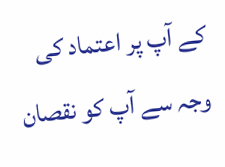کے آپ پر اعتماد کی وجہ سے آپ کو نقصان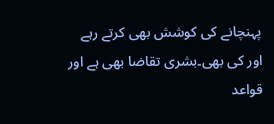پہنچانے کی کوشش بھی کرتے رہے اور کی بھی۔بشری تقاضا بھی ہے اور قواعد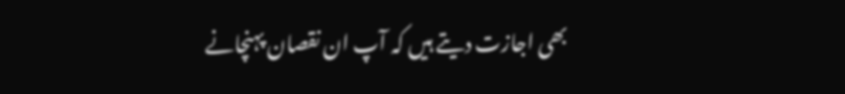بھی اجازت دیتے ہیں کہ آپ ان نقصان پہنچانے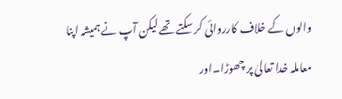والوں کے خلاف کارروائی کر سکتے تھے لیکن آپ نے ہمیشہ اپنا معاملہ خدا تعالیٰ پر چھوڑا۔اور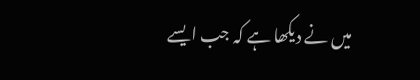میں نے دیکھا ہے کہ جب ایسے